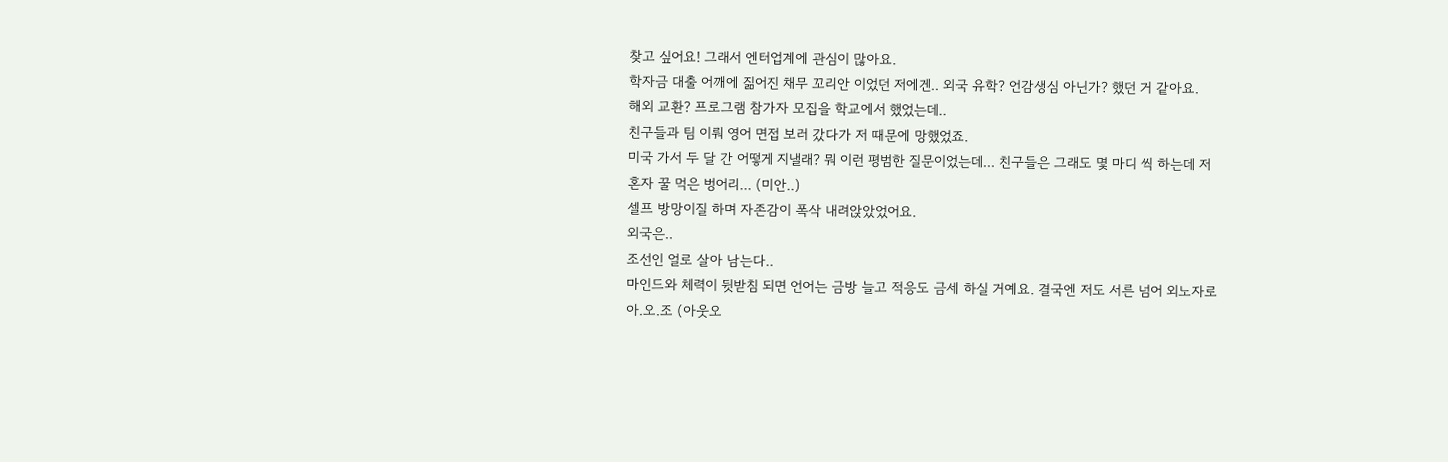찾고 싶어요! 그래서 엔터업계에 관심이 많아요.
학자금 대출 어깨에 짊어진 채무 꼬리안 이었던 저에겐.. 외국 유학? 언감생심 아닌가? 했던 거 같아요.
해외 교환? 프로그램 참가자 모집을 학교에서 했었는데..
친구들과 팀 이뤄 영어 면접 보러 갔다가 저 때문에 망했었죠.
미국 가서 두 달 간 어떻게 지낼래? 뭐 이런 평범한 질문이었는데... 친구들은 그래도 몇 마디 씩 하는데 저 혼자 꿀 먹은 벙어리... (미안..)
셀프 방망이질 하며 자존감이 폭삭 내려앉았었어요.
외국은..
조선인 얼로 살아 남는다..
마인드와 체력이 뒷받침 되면 언어는 금방 늘고 적응도 금세 하실 거예요. 결국엔 저도 서른 넘어 외노자로 아.오.조 (아웃오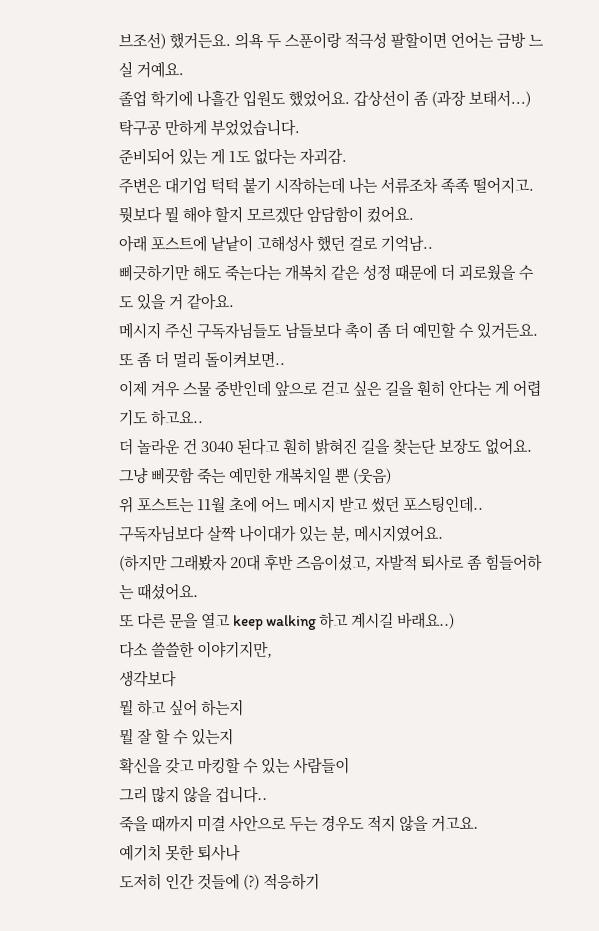브조선) 했거든요. 의욕 두 스푼이랑 적극성 팔할이면 언어는 금방 느실 거예요.
졸업 학기에 나흘간 입원도 했었어요. 갑상선이 좀 (과장 보태서...) 탁구공 만하게 부었었습니다.
준비되어 있는 게 1도 없다는 자괴감.
주변은 대기업 턱턱 붙기 시작하는데 나는 서류조차 족족 떨어지고.
뭣보다 뭘 해야 할지 모르겠단 암담함이 컸어요.
아래 포스트에 낱낱이 고해성사 했던 걸로 기억남..
삐긋하기만 해도 죽는다는 개복치 같은 성정 때문에 더 괴로웠을 수도 있을 거 같아요.
메시지 주신 구독자님들도 남들보다 촉이 좀 더 예민할 수 있거든요.
또 좀 더 멀리 돌이켜보면..
이제 겨우 스물 중반인데 앞으로 걷고 싶은 길을 훤히 안다는 게 어렵기도 하고요..
더 놀라운 건 3040 된다고 훤히 밝혀진 길을 찾는단 보장도 없어요.
그냥 삐끗함 죽는 예민한 개복치일 뿐 (웃음)
위 포스트는 11월 초에 어느 메시지 받고 썼던 포스팅인데..
구독자님보다 살짝 나이대가 있는 분, 메시지였어요.
(하지만 그래봤자 20대 후반 즈음이셨고, 자발적 퇴사로 좀 힘들어하는 때셨어요.
또 다른 문을 열고 keep walking 하고 계시길 바래요..)
다소 쓸쓸한 이야기지만,
생각보다
뭘 하고 싶어 하는지
뭘 잘 할 수 있는지
확신을 갖고 마킹할 수 있는 사람들이
그리 많지 않을 겁니다..
죽을 때까지 미결 사안으로 두는 경우도 적지 않을 거고요.
예기치 못한 퇴사나
도저히 인간 것들에 (?) 적응하기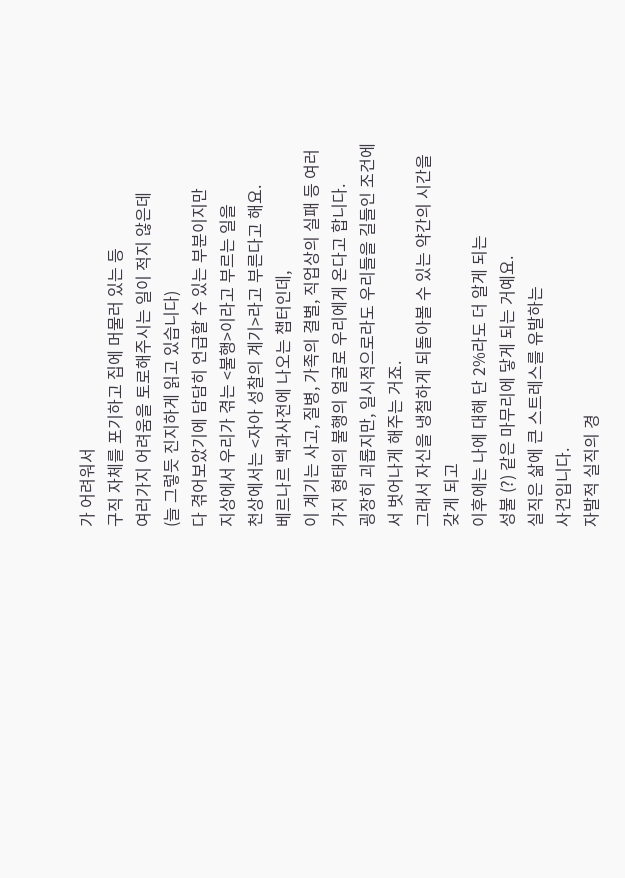가 어려워서
구직 자체를 포기하고 집에 머물러 있는 등
여러가지 어려움을 토로해주시는 일이 적지 않은데
(늘 그렇듯 진지하게 읽고 있습니다)
다 겪어보았기에 담담히 언급할 수 있는 부분이지만
지상에서 우리가 겪는 <불행>이라고 부르는 일을
천상에서는 <자아 성찰의 계기>라고 부른다고 해요.
베르나르 백과사전에 나오는 챕터인데,
이 계기는 사고, 질병, 가족의 결별, 직업상의 실패 등 여러 가지 형태의 불행의 얼굴로 우리에게 온다고 합니다.
굉장히 괴롭지만, 일시적으로라도 우리들을 길들인 조건에서 벗어나게 해주는 거죠.
그래서 자신을 냉철하게 되돌아볼 수 있는 약간의 시간을 갖게 되고
이후에는 나에 대해 단 2%라도 더 알게 되는
성불 (?) 같은 마무리에 닿게 되는 거예요.
실직은 삶에 큰 스트레스를 유발하는
사건입니다.
자발적 실직의 경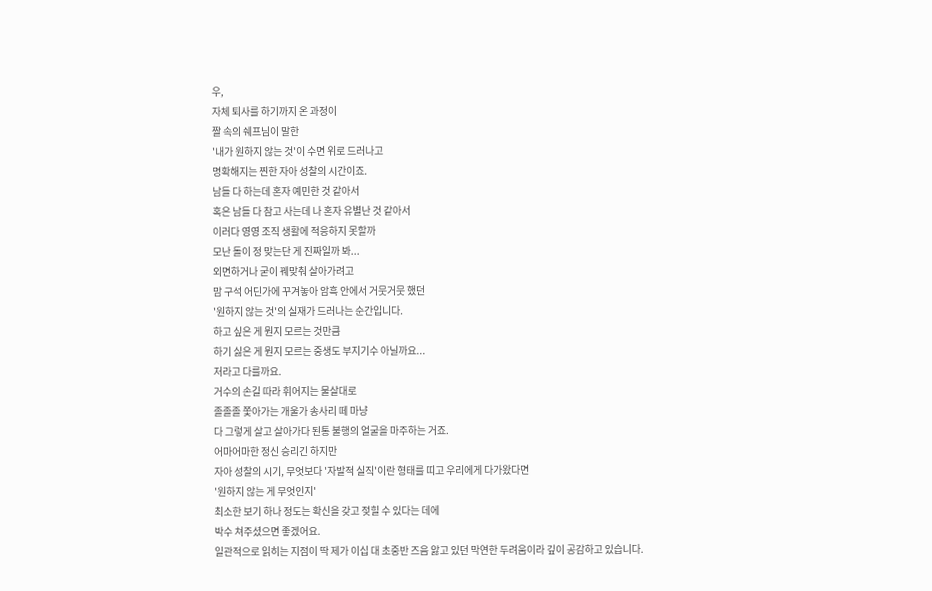우,
자체 퇴사를 하기까지 온 과정이
짤 속의 쉐프님이 말한
'내가 원하지 않는 것'이 수면 위로 드러나고
명확해지는 찐한 자아 성찰의 시간이죠.
남들 다 하는데 혼자 예민한 것 같아서
혹은 남들 다 참고 사는데 나 혼자 유별난 것 같아서
이러다 영영 조직 생활에 적응하지 못할까
모난 돌이 정 맞는단 게 진짜일까 봐...
외면하거나 굳이 꿰맞춰 살아가려고
맘 구석 어딘가에 꾸겨놓아 암흑 안에서 거뭇거뭇 했던
'원하지 않는 것'의 실재가 드러나는 순간입니다.
하고 싶은 게 뭔지 모르는 것만큼
하기 싫은 게 뭔지 모르는 중생도 부지기수 아닐까요...
저라고 다를까요.
거수의 손길 따라 휘어지는 물살대로
졸졸졸 쫓아가는 개울가 송사리 떼 마냥
다 그렇게 살고 살아가다 된통 불행의 얼굴을 마주하는 거죠.
어마어마한 정신 승리긴 하지만
자아 성찰의 시기, 무엇보다 '자발적 실직'이란 형태를 띠고 우리에게 다가왔다면
'원하지 않는 게 무엇인지'
최소한 보기 하나 정도는 확신을 갖고 젖힐 수 있다는 데에
박수 쳐주셨으면 좋겠어요.
일관적으로 읽히는 지점이 딱 제가 이십 대 초중반 즈음 앓고 있던 막연한 두려움이라 깊이 공감하고 있습니다.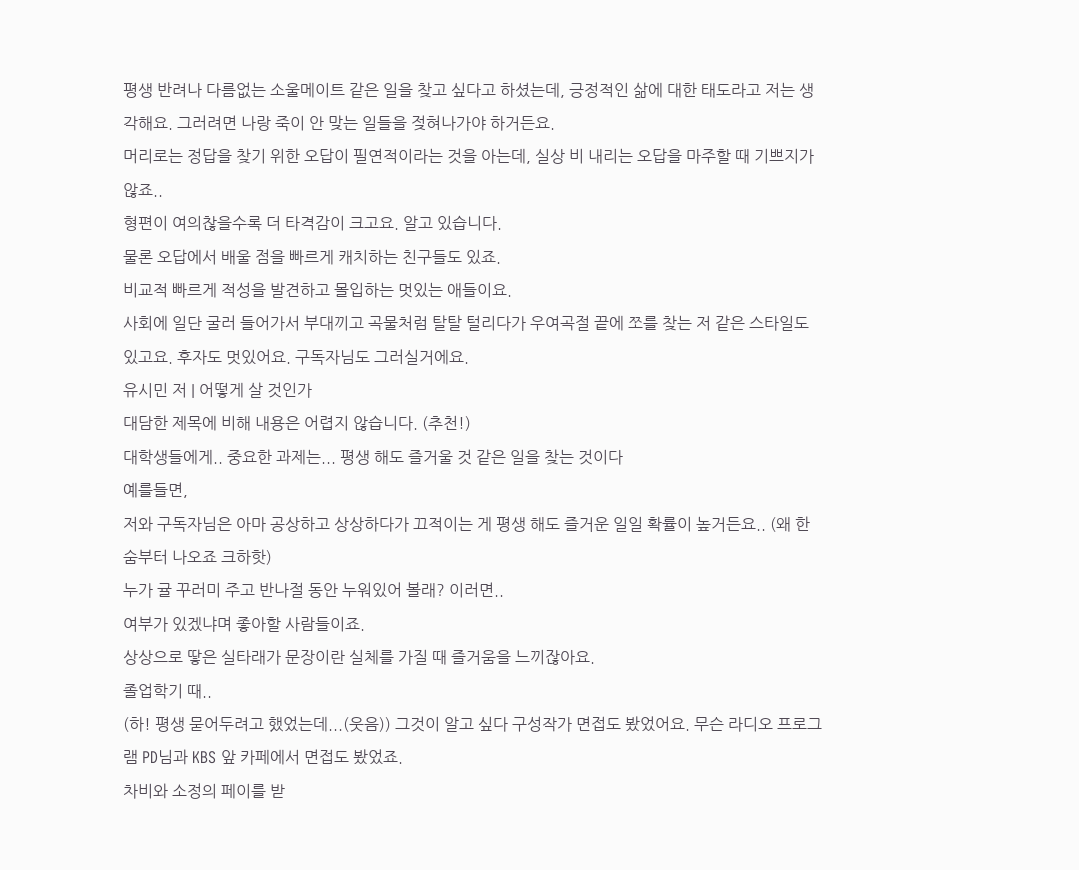평생 반려나 다름없는 소울메이트 같은 일을 찾고 싶다고 하셨는데, 긍정적인 삶에 대한 태도라고 저는 생각해요. 그러려면 나랑 죽이 안 맞는 일들을 젖혀나가야 하거든요.
머리로는 정답을 찾기 위한 오답이 필연적이라는 것을 아는데, 실상 비 내리는 오답을 마주할 때 기쁘지가 않죠..
형편이 여의찮을수록 더 타격감이 크고요. 알고 있습니다.
물론 오답에서 배울 점을 빠르게 캐치하는 친구들도 있죠.
비교적 빠르게 적성을 발견하고 몰입하는 멋있는 애들이요.
사회에 일단 굴러 들어가서 부대끼고 곡물처럼 탈탈 털리다가 우여곡절 끝에 쪼를 찾는 저 같은 스타일도 있고요. 후자도 멋있어요. 구독자님도 그러실거에요.
유시민 저 | 어떻게 살 것인가
대담한 제목에 비해 내용은 어렵지 않습니다. (추천!)
대학생들에게.. 중요한 과제는... 평생 해도 즐거울 것 같은 일을 찾는 것이다
예를들면,
저와 구독자님은 아마 공상하고 상상하다가 끄적이는 게 평생 해도 즐거운 일일 확률이 높거든요.. (왜 한숨부터 나오죠 크하핫)
누가 귤 꾸러미 주고 반나절 동안 누워있어 볼래? 이러면..
여부가 있겠냐며 좋아할 사람들이죠.
상상으로 땋은 실타래가 문장이란 실체를 가질 때 즐거움을 느끼잖아요.
졸업학기 때..
(하! 평생 묻어두려고 했었는데...(웃음)) 그것이 알고 싶다 구성작가 면접도 봤었어요. 무슨 라디오 프로그램 PD님과 KBS 앞 카페에서 면접도 봤었죠.
차비와 소정의 페이를 받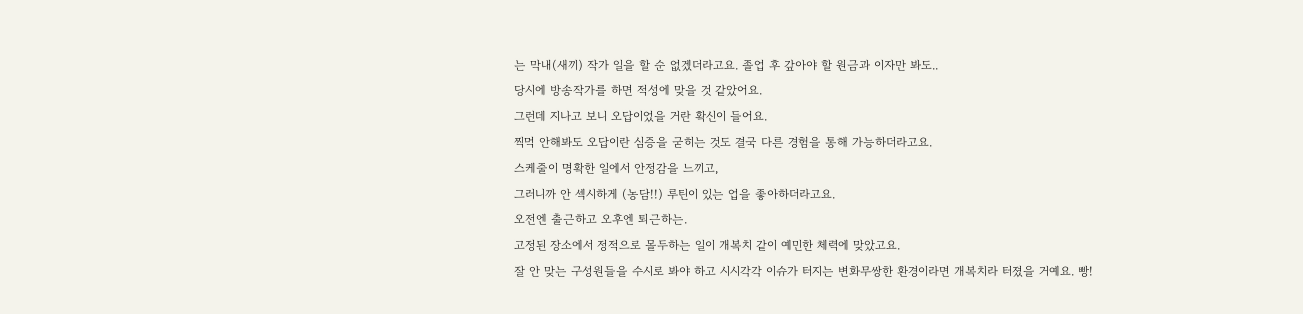는 막내(새끼) 작가 일을 할 순 없겠더라고요. 졸업 후 갚아야 할 원금과 이자만 봐도..
당시에 방송작가를 하면 적성에 맞을 것 같았어요.
그런데 지나고 보니 오답이었을 거란 확신이 들어요.
찍먹 안해봐도 오답이란 심증을 굳히는 것도 결국 다른 경험을 통해 가능하더라고요.
스케줄이 명확한 일에서 안정감을 느끼고,
그러니까 안 섹시하게 (농담!!) 루틴이 있는 업을 좋아하더라고요.
오전엔 출근하고 오후엔 퇴근하는.
고정된 장소에서 정적으로 몰두하는 일이 개복치 같이 예민한 체력에 맞았고요.
잘 안 맞는 구성원들을 수시로 봐야 하고 시시각각 이슈가 터지는 변화무쌍한 환경이라면 개복치라 터졌을 거예요. 빵!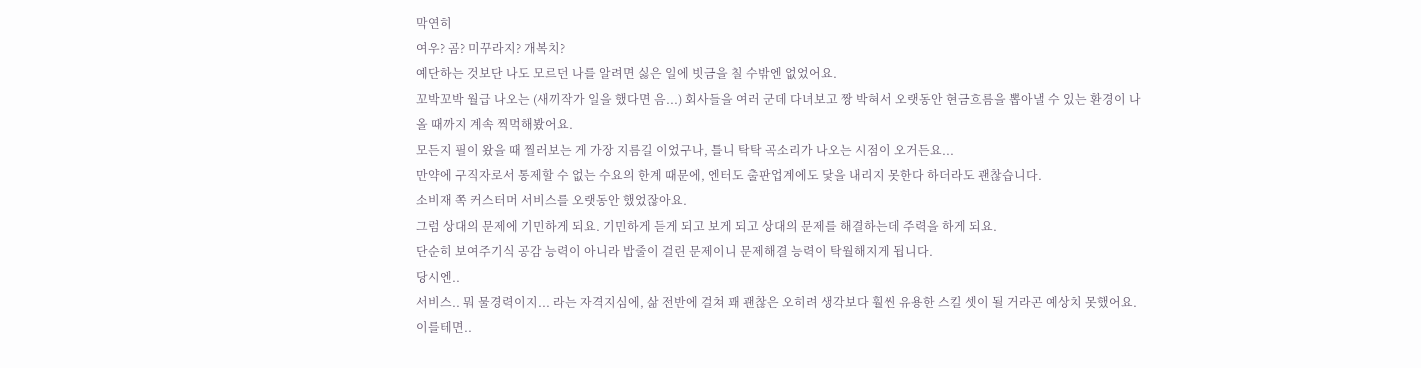막연히
여우? 곰? 미꾸라지? 개복치?
예단하는 것보단 나도 모르던 나를 알려면 싫은 일에 빗금을 칠 수밖엔 없었어요.
꼬박꼬박 월급 나오는 (새끼작가 일을 했다면 음...) 회사들을 여러 군데 다녀보고 짱 박혀서 오랫동안 현금흐름을 뽑아낼 수 있는 환경이 나올 때까지 계속 찍먹해봤어요.
모든지 필이 왔을 때 찔러보는 게 가장 지름길 이었구나, 틀니 탁탁 곡소리가 나오는 시점이 오거든요...
만약에 구직자로서 통제할 수 없는 수요의 한계 때문에, 엔터도 출판업계에도 닻을 내리지 못한다 하더라도 괜찮습니다.
소비재 쪽 커스터머 서비스를 오랫동안 했었잖아요.
그럼 상대의 문제에 기민하게 되요. 기민하게 듣게 되고 보게 되고 상대의 문제를 해결하는데 주력을 하게 되요.
단순히 보여주기식 공감 능력이 아니라 밥줄이 걸린 문제이니 문제해결 능력이 탁월해지게 됩니다.
당시엔..
서비스.. 뭐 물경력이지... 라는 자격지심에, 삶 전반에 걸쳐 꽤 괜찮은 오히려 생각보다 훨씬 유용한 스킬 셋이 될 거라곤 예상치 못했어요.
이를테면..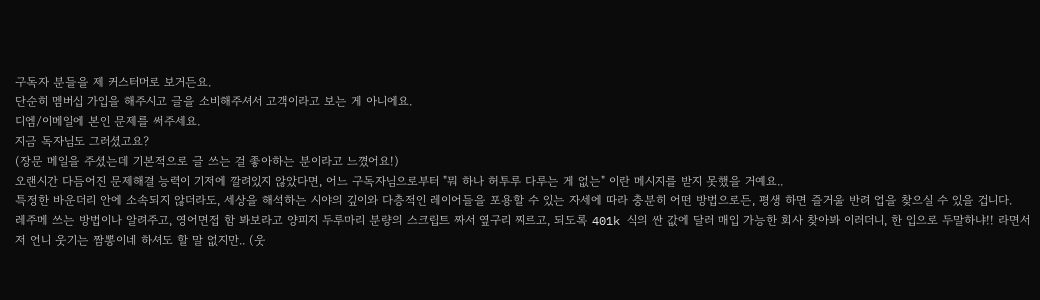구독자 분들을 제 커스터머로 보거든요.
단순히 멤버십 가입을 해주시고 글을 소비해주셔서 고객이라고 보는 게 아니에요.
디엠/이메일에 본인 문제를 써주세요.
지금 독자님도 그러셨고요?
(장문 메일을 주셨는데 기본적으로 글 쓰는 걸 좋아하는 분이라고 느꼈어요!)
오랜시간 다듬어진 문제해결 능력이 기저에 깔려있지 않았다면, 어느 구독자님으로부터 "뭐 하나 허투루 다루는 게 없는" 이란 메시지를 받지 못했을 거예요..
특정한 바운더리 안에 소속되지 않더라도, 세상을 해석하는 시야의 깊이와 다층적인 레이어들을 포용할 수 있는 자세에 따라 충분히 어떤 방법으로든, 평생 하면 즐거울 반려 업을 찾으실 수 있을 겁니다.
레주메 쓰는 방법이나 알려주고, 영어면접 함 봐보라고 양피지 두루마리 분량의 스크립트 짜서 옆구리 찌르고, 되도록 401k 식의 싼 값에 달러 매입 가능한 회사 찾아봐 이러더니, 한 입으로 두말하냐!! 라면서
저 언니 웃기는 짬뽕이네 하셔도 할 말 없지만.. (웃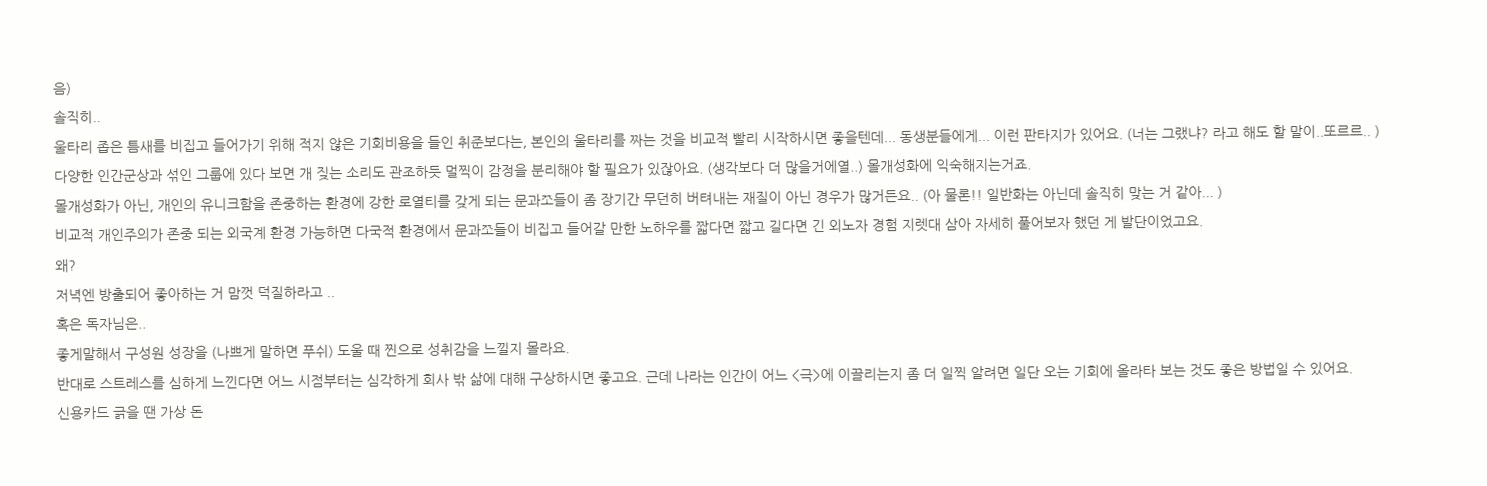음)
솔직히..
울타리 좁은 틈새를 비집고 들어가기 위해 적지 않은 기회비용을 들인 취준보다는, 본인의 울타리를 짜는 것을 비교적 빨리 시작하시면 좋을텐데... 동생분들에게... 이런 판타지가 있어요. (너는 그랬냐? 라고 해도 할 말이..또르르.. )
다양한 인간군상과 섞인 그룹에 있다 보면 개 짖는 소리도 관조하듯 멀찍이 감정을 분리해야 할 필요가 있잖아요. (생각보다 더 많을거에열..) 몰개성화에 익숙해지는거죠.
몰개성화가 아닌, 개인의 유니크함을 존중하는 환경에 강한 로열티를 갖게 되는 문과쪼들이 좀 장기간 무던히 버텨내는 재질이 아닌 경우가 많거든요.. (아 물론!! 일반화는 아닌데 솔직히 맞는 거 같아... )
비교적 개인주의가 존중 되는 외국계 환경 가능하면 다국적 환경에서 문과쪼들이 비집고 들어갈 만한 노하우를 짧다면 짧고 길다면 긴 외노자 경험 지렛대 삼아 자세히 풀어보자 했던 게 발단이었고요.
왜?
저녁엔 방출되어 좋아하는 거 맘껏 덕질하라고 ..
혹은 독자님은..
좋게말해서 구성원 성장을 (나쁘게 말하면 푸쉬) 도울 때 찐으로 성취감을 느낄지 몰라요.
반대로 스트레스를 심하게 느낀다면 어느 시점부터는 심각하게 회사 밖 삶에 대해 구상하시면 좋고요. 근데 나라는 인간이 어느 <극>에 이끌리는지 좀 더 일찍 알려면 일단 오는 기회에 올라타 보는 것도 좋은 방법일 수 있어요.
신용카드 긁을 땐 가상 돈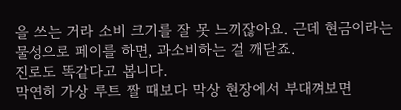을 쓰는 거라 소비 크기를 잘 못 느끼잖아요. 근데 현금이라는 물성으로 페이를 하면, 과소비하는 걸 깨닫죠.
진로도 똑같다고 봅니다.
막연히 가상 루트 짤 때보다 막상 현장에서 부대껴보면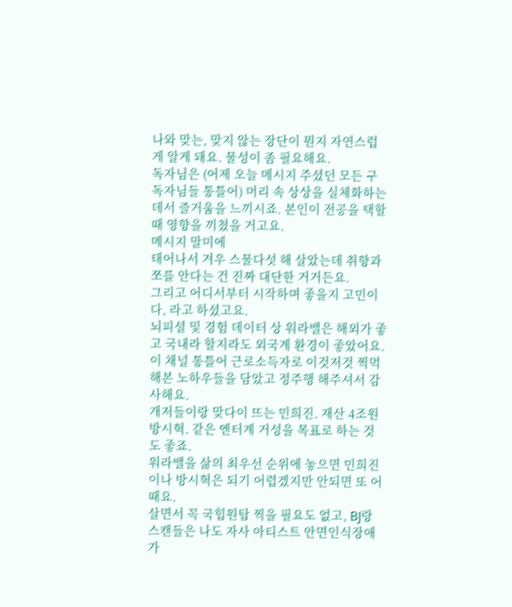나와 맞는, 맞지 않는 장단이 뭔지 자연스럽게 알게 돼요. 물성이 좀 필요해요.
독자님은 (어제 오늘 메시지 주셨던 모든 구독자님들 통틀어) 머리 속 상상을 실체화하는 데서 즐거움을 느끼시죠. 본인이 전공을 택할 때 영향을 끼쳤을 거고요.
메시지 말미에
태어나서 겨우 스물다섯 해 살았는데 취향과 쪼를 안다는 건 진짜 대단한 거거든요.
그리고 어디서부터 시작하며 좋을지 고민이다, 라고 하셨고요.
뇌피셜 및 경험 데이터 상 워라밸은 해외가 좋고 국내라 할지라도 외국계 환경이 좋았어요.
이 채널 통틀어 근로소득자로 이것저것 찍먹해본 노하우들을 담았고 정주행 해주셔서 감사해요.
개저들이랑 맞다이 뜨는 민희진. 재산 4조원 방시혁. 같은 엔터계 거성을 목표로 하는 것도 좋죠.
워라밸을 삶의 최우선 순위에 놓으면 민희진이나 방시혁은 되기 어렵겠지만 안되면 또 어때요.
살면서 꼭 국힙원탑 찍을 필요도 없고, BJ랑 스캔들은 나도 자사 아티스트 안면인식장애가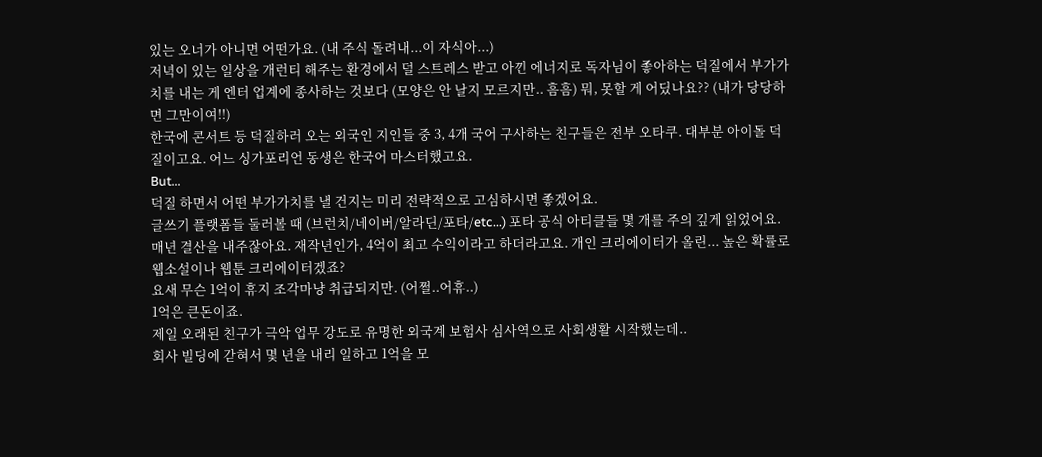있는 오너가 아니면 어떤가요. (내 주식 돌려내...이 자식아...)
저녁이 있는 일상을 개런티 해주는 환경에서 덜 스트레스 받고 아낀 에너지로 독자님이 좋아하는 덕질에서 부가가치를 내는 게 엔터 업계에 종사하는 것보다 (모양은 안 날지 모르지만.. 흠흠) 뭐, 못할 게 어딨나요?? (내가 당당하면 그만이여!!)
한국에 콘서트 등 덕질하러 오는 외국인 지인들 중 3, 4개 국어 구사하는 친구들은 전부 오타쿠. 대부분 아이돌 덕질이고요. 어느 싱가포리언 동생은 한국어 마스터했고요.
But...
덕질 하면서 어떤 부가가치를 낼 건지는 미리 전략적으로 고심하시면 좋겠어요.
글쓰기 플랫폼들 둘러볼 때 (브런치/네이버/알라딘/포타/etc...) 포타 공식 아티클들 몇 개를 주의 깊게 읽었어요. 매년 결산을 내주잖아요. 재작년인가, 4억이 최고 수익이라고 하더라고요. 개인 크리에이터가 올린... 높은 확률로 웹소설이나 웹툰 크리에이터겠죠?
요새 무슨 1억이 휴지 조각마냥 취급되지만. (어쩔..어휴..)
1억은 큰돈이죠.
제일 오래된 친구가 극악 업무 강도로 유명한 외국계 보험사 심사역으로 사회생활 시작했는데..
회사 빌딩에 갇혀서 몇 년을 내리 일하고 1억을 모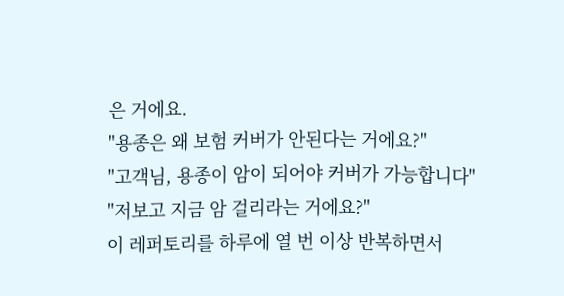은 거에요.
"용종은 왜 보험 커버가 안된다는 거에요?"
"고객님, 용종이 암이 되어야 커버가 가능합니다"
"저보고 지금 암 걸리라는 거에요?"
이 레퍼토리를 하루에 열 번 이상 반복하면서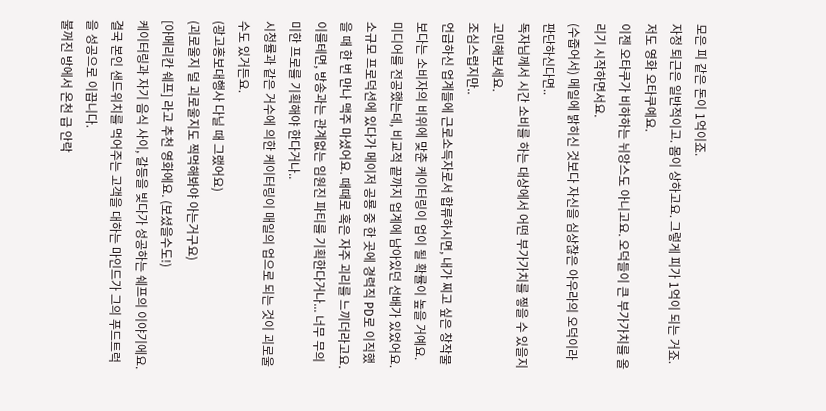모은 피 같은 돈이 1억이죠.
자정 퇴근은 일반적이고. 몸이 상하고요. 그렇게 피가 1억이 되는 거죠.
저도 영화 오타쿠예요.
이젠 오타쿠가 비하하는 뉘앙스도 아니고요. 오덕들이 큰 부가가치를 올리기 시작하면서요.
(수줍어서) 메일에 밝히신 것보다 자신을 심상찮은 아우라의 오덕이라 판단하신다면..
독자님께서 시간 소비를 하는 대상에서 어떤 부가가치를 찧을 수 있을지 고민해보세요.
조심스럽지만..
언급하신 업계들에 근로소득자로서 합류하시면, 내가 찌고 싶은 창작물보다는 소비자의 비위에 맞춘 케이터링이 업이 될 확률이 높을 거예요.
미디어를 전공했는데, 비교적 끝까지 업계에 남아있던 선배가 있었어요.
소규모 프로덕션에 있다가 메이저 공룡 중 한 곳에 경력직 PD로 이직했을 때 한 번 만나 맥주 마셨어요. 때때로 혹은 자주 괴리를 느끼더라고요. 이를테면, 방송과는 관계없는 임원진 파티를 기획한다거나... 너무 무의미한 프로를 기획해야 한다거나..
시청률과 같은 거수에 의한 케이터링이 매일의 업으로 되는 것이 괴로울 수도 있거든요.
(광고홍보대행사 다닐 때 그랬어요)
(괴로울지 덜 괴로울지도 찍먹해봐야 아는거구요)
[아메리칸 쉐프] 라고 추천 영화에요. (보셨을수도!)
케이터링과 자기 음식 사이, 갈등을 빚다가 성공하는 쉐프의 이야기에요.
결국 본인 샌드위치를 먹어주는 고객을 대하는 마인드가 그의 푸드트럭을 성공으로 이끕니다.
불꺼진 방에서 온천 급 안락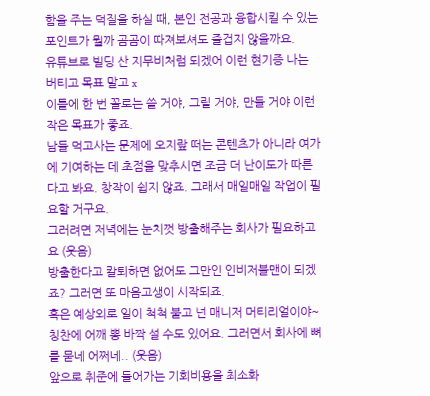함을 주는 덕질을 하실 때, 본인 전공과 융합시킬 수 있는 포인트가 뭘까 곰곰이 따져보셔도 즐겁지 않을까요.
유튜브로 빌딩 산 지무비처럼 되겠어 이런 현기증 나는 버티고 목표 말고 x
이틀에 한 번 꼴로는 쓸 거야, 그릴 거야, 만들 거야 이런 작은 목표가 좋죠.
남들 먹고사는 문제에 오지랖 떠는 콘텐츠가 아니라 여가에 기여하는 데 초점을 맞추시면 조금 더 난이도가 따른다고 봐요. 창작이 쉽지 않죠. 그래서 매일매일 작업이 필요할 거구요.
그러려면 저녁에는 눈치껏 방출해주는 회사가 필요하고요 (웃음)
방출한다고 칼퇴하면 없어도 그만인 인비저블맨이 되겠죠? 그러면 또 마음고생이 시작되죠.
혹은 예상외로 일이 척척 붙고 넌 매니저 머티리얼이야~ 칭찬에 어깨 뽕 바짝 설 수도 있어요. 그러면서 회사에 뼈를 묻네 어쩌네.. (웃음)
앞으로 취준에 들어가는 기회비용을 최소화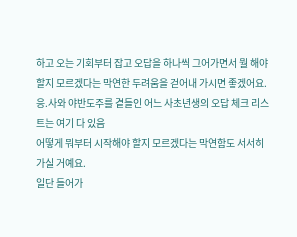하고 오는 기회부터 잡고 오답을 하나씩 그어가면서 뭘 해야할지 모르겠다는 막연한 두려움을 걷어내 가시면 좋겠어요.
응.사와 야반도주를 곁들인 어느 사초년생의 오답 체크 리스트는 여기 다 있음
어떻게 뭐부터 시작해야 할지 모르겠다는 막연함도 서서히 가실 거예요.
일단 들어가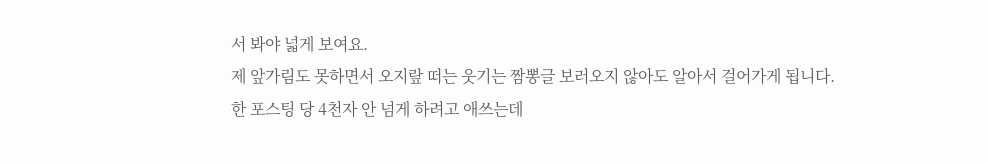서 봐야 넓게 보여요.
제 앞가림도 못하면서 오지랖 떠는 웃기는 짬뽕글 보러오지 않아도 알아서 걸어가게 됩니다.
한 포스팅 당 4천자 안 넘게 하려고 애쓰는데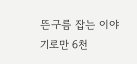뜬구름 잡는 이야기로만 6천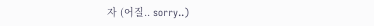자 (어질.. sorry..)